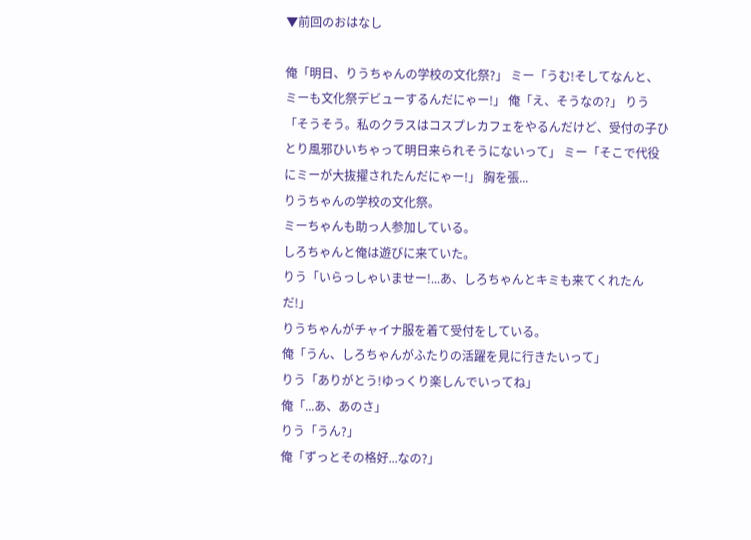▼前回のおはなし

俺「明日、りうちゃんの学校の文化祭?」 ミー「うむ!そしてなんと、ミーも文化祭デビューするんだにゃー!」 俺「え、そうなの?」 りう「そうそう。私のクラスはコスプレカフェをやるんだけど、受付の子ひとり風邪ひいちゃって明日来られそうにないって」 ミー「そこで代役にミーが大抜擢されたんだにゃー!」 胸を張...
りうちゃんの学校の文化祭。
ミーちゃんも助っ人参加している。
しろちゃんと俺は遊びに来ていた。
りう「いらっしゃいませー!...あ、しろちゃんとキミも来てくれたんだ!」
りうちゃんがチャイナ服を着て受付をしている。
俺「うん、しろちゃんがふたりの活躍を見に行きたいって」
りう「ありがとう!ゆっくり楽しんでいってね」
俺「...あ、あのさ」
りう「うん?」
俺「ずっとその格好...なの?」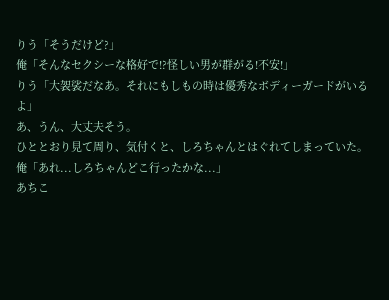りう「そうだけど?」
俺「そんなセクシーな格好で!?怪しい男が群がる!不安!」
りう「大袈裟だなあ。それにもしもの時は優秀なボディーガードがいるよ」
あ、うん、大丈夫そう。
ひととおり見て周り、気付くと、しろちゃんとはぐれてしまっていた。
俺「あれ...しろちゃんどこ行ったかな...」
あちこ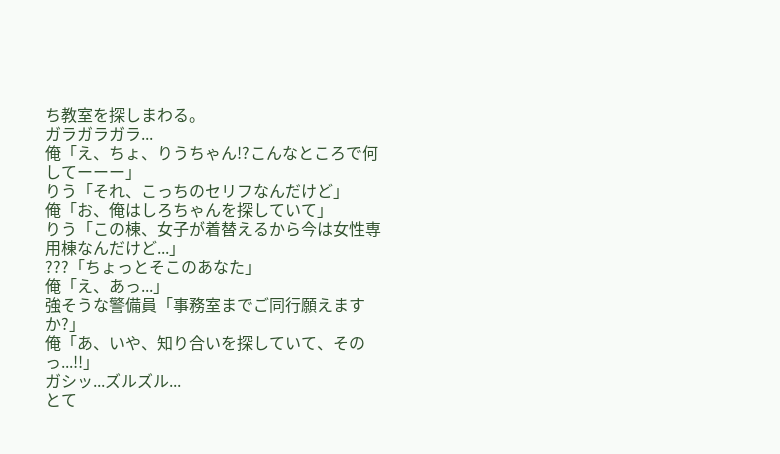ち教室を探しまわる。
ガラガラガラ...
俺「え、ちょ、りうちゃん!?こんなところで何してーーー」
りう「それ、こっちのセリフなんだけど」
俺「お、俺はしろちゃんを探していて」
りう「この棟、女子が着替えるから今は女性専用棟なんだけど...」
???「ちょっとそこのあなた」
俺「え、あっ...」
強そうな警備員「事務室までご同行願えますか?」
俺「あ、いや、知り合いを探していて、そのっ...!!」
ガシッ...ズルズル...
とて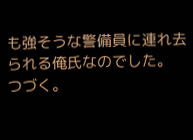も強そうな警備員に連れ去られる俺氏なのでした。
つづく。